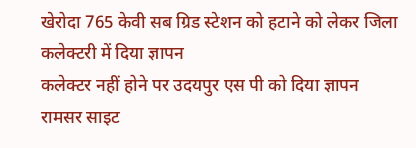खेरोदा 765 केवी सब ग्रिड स्टेशन को हटाने को लेकर जिला कलेक्टरी में दिया ज्ञापन
कलेक्टर नहीं होने पर उदयपुर एस पी को दिया ज्ञापन
रामसर साइट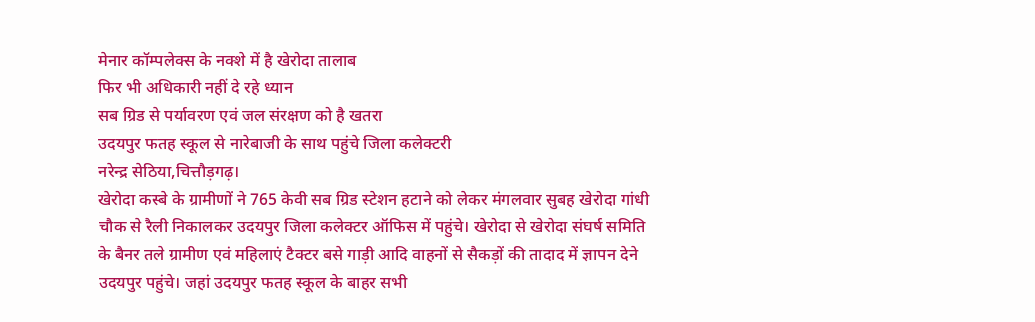मेनार कॉम्पलेक्स के नक्शे में है खेरोदा तालाब
फिर भी अधिकारी नहीं दे रहे ध्यान
सब ग्रिड से पर्यावरण एवं जल संरक्षण को है खतरा
उदयपुर फतह स्कूल से नारेबाजी के साथ पहुंचे जिला कलेक्टरी
नरेन्द्र सेठिया,चित्तौड़गढ़।
खेरोदा कस्बे के ग्रामीणों ने 765 केवी सब ग्रिड स्टेशन हटाने को लेकर मंगलवार सुबह खेरोदा गांधी चौक से रैली निकालकर उदयपुर जिला कलेक्टर ऑफिस में पहुंचे। खेरोदा से खेरोदा संघर्ष समिति के बैनर तले ग्रामीण एवं महिलाएं टैक्टर बसे गाड़ी आदि वाहनों से सैकड़ों की तादाद में ज्ञापन देने उदयपुर पहुंचे। जहां उदयपुर फतह स्कूल के बाहर सभी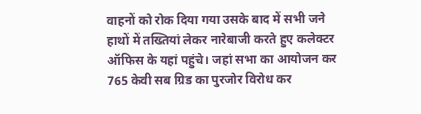वाहनों को रोक दिया गया उसके बाद में सभी जने हाथों में तख्तियां लेकर नारेबाजी करते हुए कलेक्टर ऑफिस के यहां पहुंचे। जहां सभा का आयोजन कर 765 केवी सब ग्रिड का पुरजोर विरोध कर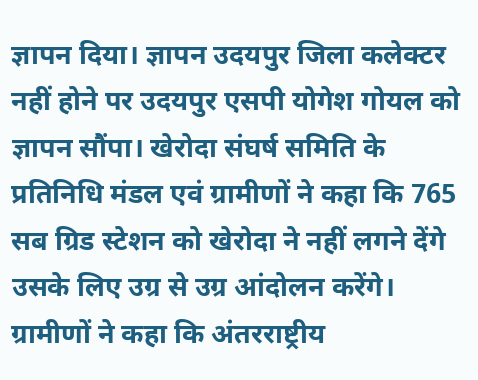ज्ञापन दिया। ज्ञापन उदयपुर जिला कलेक्टर नहीं होने पर उदयपुर एसपी योगेश गोयल को ज्ञापन सौंपा। खेरोदा संघर्ष समिति के प्रतिनिधि मंडल एवं ग्रामीणों ने कहा कि 765 सब ग्रिड स्टेशन को खेरोदा ने नहीं लगने देंगे उसके लिए उग्र से उग्र आंदोलन करेंगे। ग्रामीणों ने कहा कि अंतरराष्ट्रीय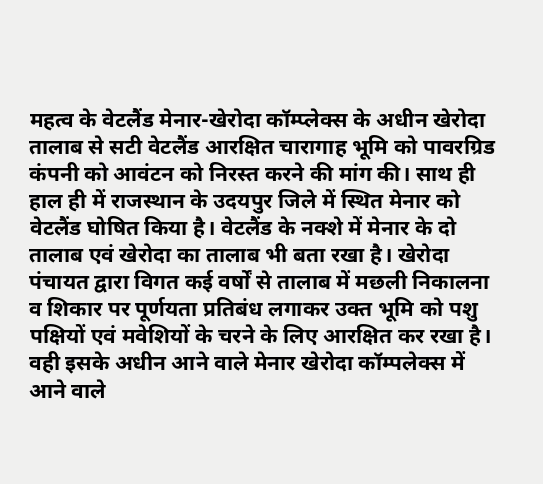महत्व के वेटलैंड मेनार-खेरोदा कॉम्प्लेक्स के अधीन खेरोदा तालाब से सटी वेटलैंड आरक्षित चारागाह भूमि को पावरग्रिड कंपनी को आवंटन को निरस्त करने की मांग की। साथ ही हाल ही में राजस्थान के उदयपुर जिले में स्थित मेनार को वेटलैंड घोषित किया है। वेटलैंड के नक्शे में मेनार के दो तालाब एवं खेरोदा का तालाब भी बता रखा है। खेरोदा पंचायत द्वारा विगत कई वर्षों से तालाब में मछली निकालना व शिकार पर पूर्णयता प्रतिबंध लगाकर उक्त भूमि को पशु पक्षियों एवं मवेशियों के चरने के लिए आरक्षित कर रखा है। वही इसके अधीन आने वाले मेनार खेरोदा कॉम्पलेक्स में आने वाले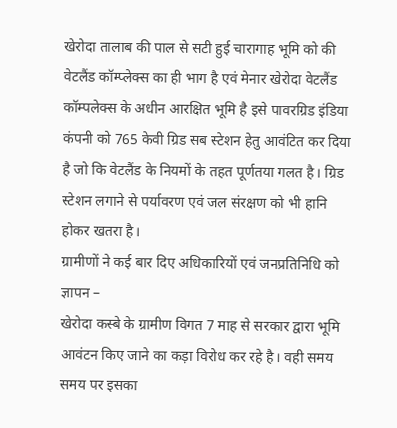खेरोदा तालाब की पाल से सटी हुई चारागाह भूमि को की वेटलैंड कॉम्प्लेक्स का ही भाग है एवं मेनार खेरोदा वेटलैंड कॉम्पलेक्स के अधीन आरक्षित भूमि है इसे पावरग्रिड इंडिया कंपनी को 765 केवी ग्रिड सब स्टेशन हेतु आवंटित कर दिया है जो कि वेटलैंड के नियमों के तहत पूर्णतया गलत है। ग्रिड स्टेशन लगाने से पर्यावरण एवं जल संरक्षण को भी हानि होकर खतरा है।
ग्रामीणों ने कई बार दिए अधिकारियों एवं जनप्रतिनिधि को ज्ञापन –
खेरोदा कस्बे के ग्रामीण विगत 7 माह से सरकार द्वारा भूमि आवंटन किए जाने का कड़ा विरोध कर रहे है। वही समय समय पर इसका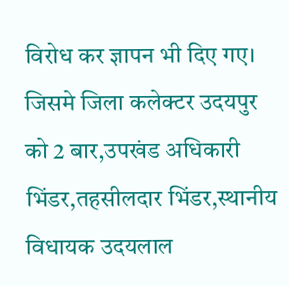विरोध कर ज्ञापन भी दिए गए। जिसमे जिला कलेक्टर उदयपुर को 2 बार,उपखंड अधिकारी भिंडर,तहसीलदार भिंडर,स्थानीय विधायक उदयलाल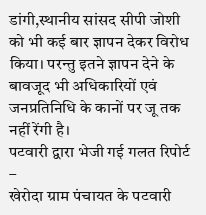डांगी,स्थानीय सांसद सीपी जोशी को भी कई बार ज्ञापन देकर विरोध किया। परन्तु इतने ज्ञापन देने के बावजूद भी अधिकारियों एवं जनप्रतिनिधि के कानों पर जू तक नहीं रेंगी है।
पटवारी द्वारा भेजी गई गलत रिपोर्ट –
खेरोदा ग्राम पंचायत के पटवारी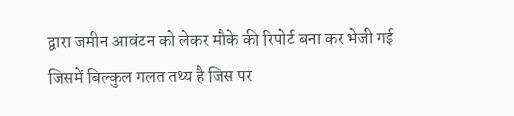द्वारा जमीन आवंटन को लेकर मौके की रिपोर्ट बना कर भेजी गई जिसमें बिल्कुल गलत तथ्य है जिस पर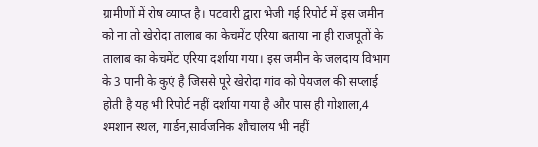ग्रामीणों में रोष व्याप्त है। पटवारी द्वारा भेजी गई रिपोर्ट में इस जमीन को ना तो खेरोदा तालाब का केचमेंट एरिया बताया ना ही राजपूतों के तालाब का केचमेंट एरिया दर्शाया गया। इस जमीन के जलदाय विभाग के 3 पानी के कुएं है जिससे पूरे खेरोदा गांव को पेयजल की सप्लाई होती है यह भी रिपोर्ट नहीं दर्शाया गया है और पास ही गोशाला,4 श्मशान स्थल, गार्डन,सार्वजनिक शौचालय भी नहीं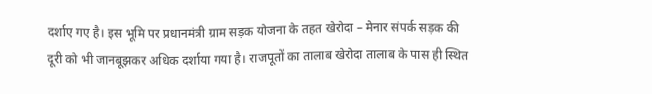दर्शाए गए है। इस भूमि पर प्रधानमंत्री ग्राम सड़क योजना के तहत खेरोदा – मेनार संपर्क सड़क की दूरी को भी जानबूझकर अधिक दर्शाया गया है। राजपूतों का तालाब खेरोदा तालाब के पास ही स्थित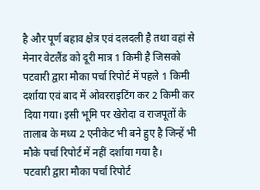है और पूर्ण बहाव क्षेत्र एवं दलदली है तथा वहां से मेनार वेटलैंड को दूरी मात्र 1 किमी है जिसको पटवारी द्वारा मौका पर्चा रिपोर्ट में पहले 1 किमी दर्शाया एवं बाद में ओवरराइटिंग कर 2 किमी कर दिया गया। इसी भूमि पर खेरोदा व राजपूतों के तालाब के मध्य 2 एनीकेट भी बने हुए है जिन्हें भी मौके पर्चा रिपोर्ट में नहीं दर्शाया गया है।
पटवारी द्वारा मौका पर्चा रिपोर्ट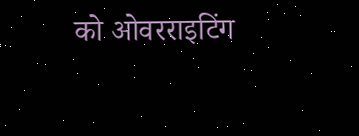को ओवरराइटिंग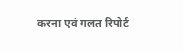करना एवं गलत रिपोर्ट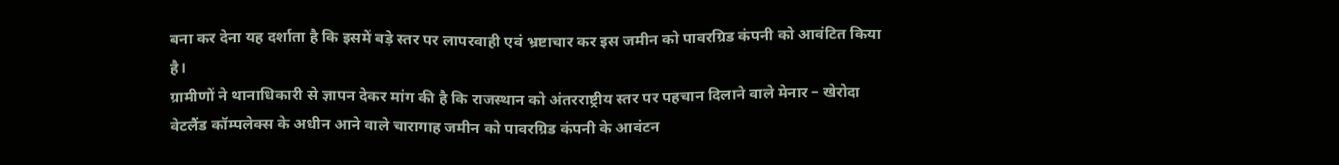बना कर देना यह दर्शाता है कि इसमें बड़े स्तर पर लापरवाही एवं भ्रष्टाचार कर इस जमीन को पावरग्रिड कंपनी को आवंटित किया है।
ग्रामीणों ने थानाधिकारी से ज्ञापन देकर मांग की है कि राजस्थान को अंतरराष्ट्रीय स्तर पर पहचान दिलाने वाले मेनार – खेरोदा वेटलैंड कॉम्पलेक्स के अधीन आने वाले चारागाह जमीन को पावरग्रिड कंपनी के आवंटन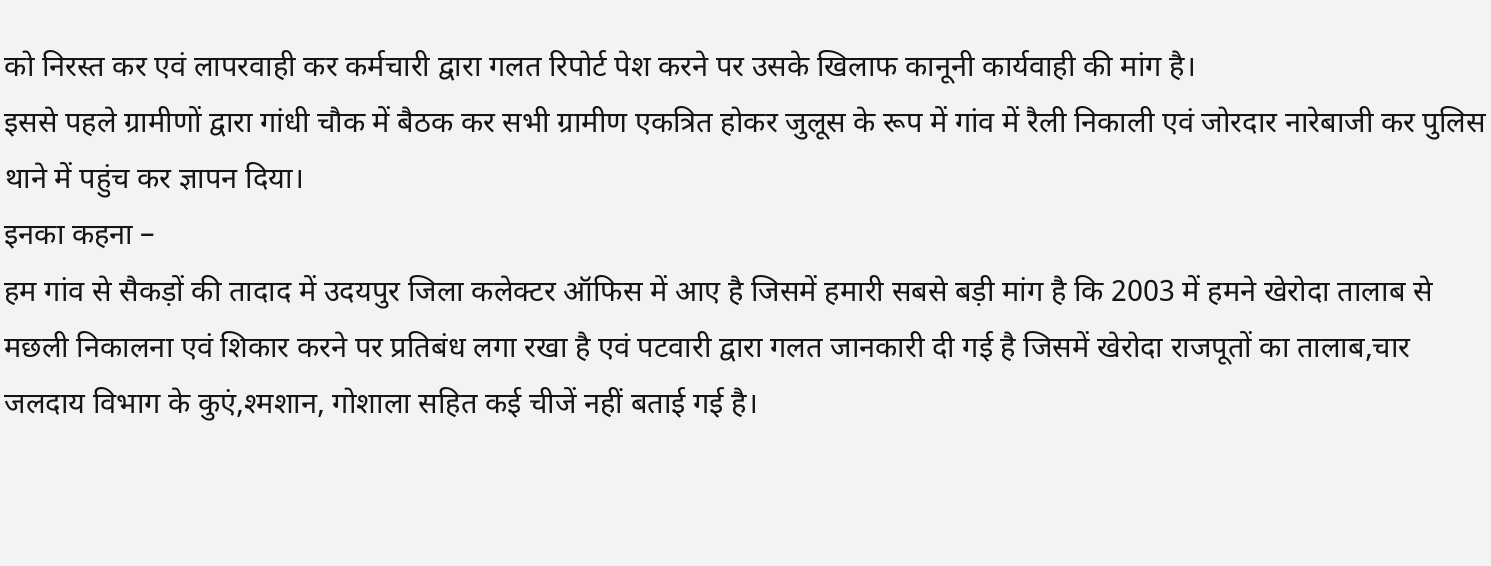को निरस्त कर एवं लापरवाही कर कर्मचारी द्वारा गलत रिपोर्ट पेश करने पर उसके खिलाफ कानूनी कार्यवाही की मांग है।
इससे पहले ग्रामीणों द्वारा गांधी चौक में बैठक कर सभी ग्रामीण एकत्रित होकर जुलूस के रूप में गांव में रैली निकाली एवं जोरदार नारेबाजी कर पुलिस थाने में पहुंच कर ज्ञापन दिया।
इनका कहना –
हम गांव से सैकड़ों की तादाद में उदयपुर जिला कलेक्टर ऑफिस में आए है जिसमें हमारी सबसे बड़ी मांग है कि 2003 में हमने खेरोदा तालाब से मछली निकालना एवं शिकार करने पर प्रतिबंध लगा रखा है एवं पटवारी द्वारा गलत जानकारी दी गई है जिसमें खेरोदा राजपूतों का तालाब,चार जलदाय विभाग के कुएं,श्मशान, गोशाला सहित कई चीजें नहीं बताई गई है।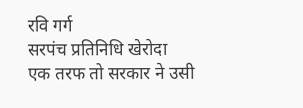रवि गर्ग
सरपंच प्रतिनिधि खेरोदा
एक तरफ तो सरकार ने उसी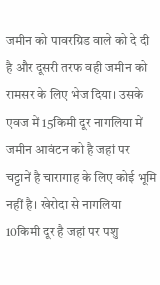जमीन को पावरग्रिड वाले को दे दी है और दूसरी तरफ वही जमीन को रामसर के लिए भेज दिया। उसके एवज में 15किमी दूर नागलिया में जमीन आवंटन को है जहां पर चट्टानें है चारागाह के लिए कोई भूमि नहीं है। खेरोदा से नागलिया 10किमी दूर है जहां पर पशु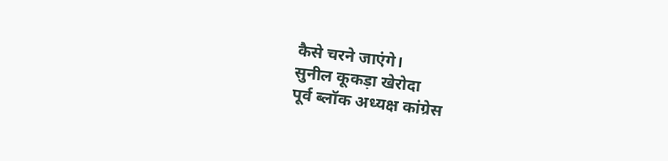कैसे चरने जाएंगे।
सुनील कूकड़ा खेरोदा
पूर्व ब्लॉक अध्यक्ष कांग्रेस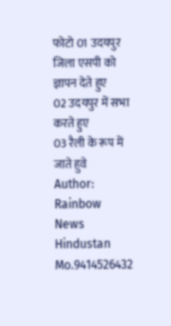फोटो 01 उदयपुर जिला एसपी को ज्ञापन देते हुए
02 उदयपुर में सभा करते हुए
03 रैली के रूप में जाते हुवे
Author: Rainbow News Hindustan
Mo.9414526432